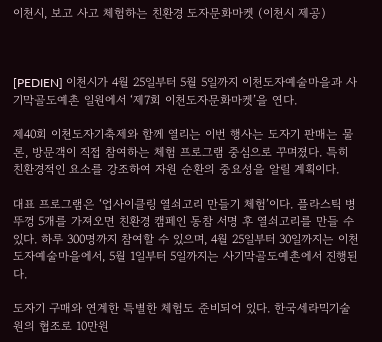이천시, 보고 사고 체험하는 친환경 도자문화마켓 (이천시 제공)



[PEDIEN] 이천시가 4월 25일부터 5월 5일까지 이천도자예술마을과 사기막골도예촌 일원에서 ‘제7회 이천도자문화마켓’을 연다.

제40회 이천도자기축제와 함께 열리는 이번 행사는 도자기 판매는 물론, 방문객이 직접 참여하는 체험 프로그램 중심으로 꾸며졌다. 특히 친환경적인 요소를 강조하여 자원 순환의 중요성을 알릴 계획이다.

대표 프로그램은 ‘업사이클링 열쇠고리 만들기 체험’이다. 플라스틱 병뚜껑 5개를 가져오면 친환경 캠페인 동참 서명 후 열쇠고리를 만들 수 있다. 하루 300명까지 참여할 수 있으며, 4월 25일부터 30일까지는 이천도자예술마을에서, 5월 1일부터 5일까지는 사기막골도예촌에서 진행된다.

도자기 구매와 연계한 특별한 체험도 준비되어 있다. 한국세라믹기술원의 협조로 10만원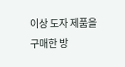이상 도자 제품을 구매한 방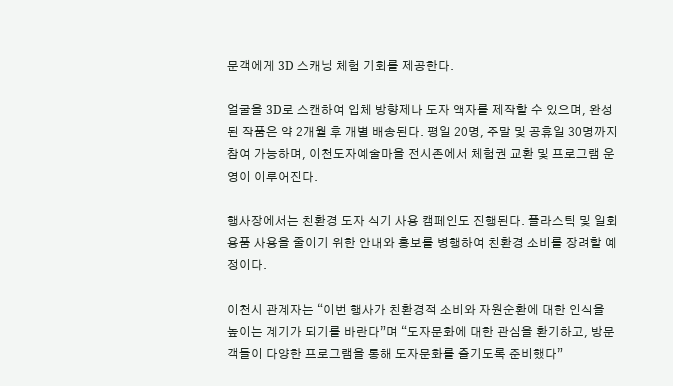문객에게 3D 스캐닝 체험 기회를 제공한다.

얼굴을 3D로 스캔하여 입체 방향제나 도자 액자를 제작할 수 있으며, 완성된 작품은 약 2개월 후 개별 배송된다. 평일 20명, 주말 및 공휴일 30명까지 참여 가능하며, 이천도자예술마을 전시존에서 체험권 교환 및 프로그램 운영이 이루어진다.

행사장에서는 친환경 도자 식기 사용 캠페인도 진행된다. 플라스틱 및 일회용품 사용을 줄이기 위한 안내와 홍보를 병행하여 친환경 소비를 장려할 예정이다.

이천시 관계자는 “이번 행사가 친환경적 소비와 자원순환에 대한 인식을 높이는 계기가 되기를 바란다”며 “도자문화에 대한 관심을 환기하고, 방문객들이 다양한 프로그램을 통해 도자문화를 즐기도록 준비했다”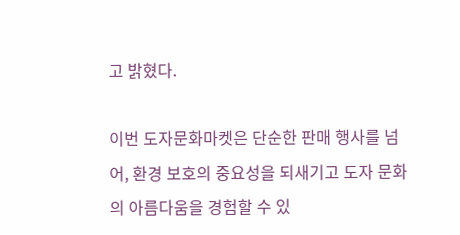고 밝혔다.

이번 도자문화마켓은 단순한 판매 행사를 넘어, 환경 보호의 중요성을 되새기고 도자 문화의 아름다움을 경험할 수 있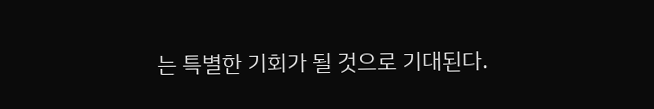는 특별한 기회가 될 것으로 기대된다.